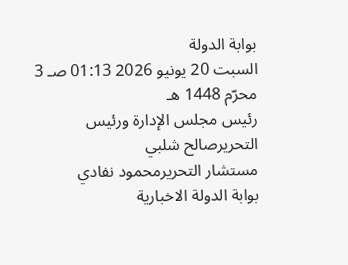بوابة الدولة
السبت 20 يونيو 2026 01:13 صـ 3 محرّم 1448 هـ
رئيس مجلس الإدارة ورئيس التحريرصالح شلبي
مستشار التحريرمحمود نفادي
بوابة الدولة الاخبارية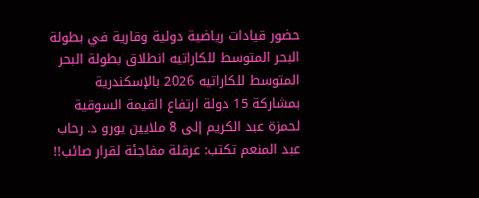حضور قيادات رياضية دولية وقارية في بطولة البحر المتوسط للكاراتيه انطلاق بطولة البحر المتوسط للكاراتيه 2026 بالإسكندرية بمشاركة 15 دولة ارتفاع القيمة السوقية لحمزة عبد الكريم إلى 8 ملايين يورو د. رحاب عبد المنعم تكتب: عرقلة مفاجئة لقرار صائب!!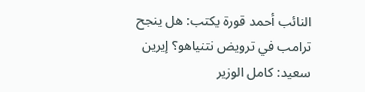النائب أحمد قورة يكتب: هل ينجح ترامب في ترويض نتنياهو؟ إيرين سعيد: كامل الوزير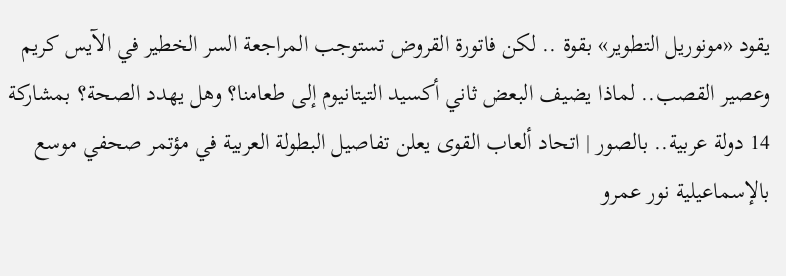يقود «مونوريل التطوير» بقوة .. لكن فاتورة القروض تستوجب المراجعة السر الخطير في الآيس كريم وعصير القصب.. لماذا يضيف البعض ثاني أكسيد التيتانيوم إلى طعامنا؟ وهل يهدد الصحة؟ بمشاركة 14 دولة عربية.. بالصور | اتحاد ألعاب القوى يعلن تفاصيل البطولة العربية في مؤتمر صحفي موسع بالإسماعيلية نور عمرو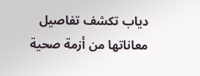دياب تكشف تفاصيل معاناتها من أزمة صحية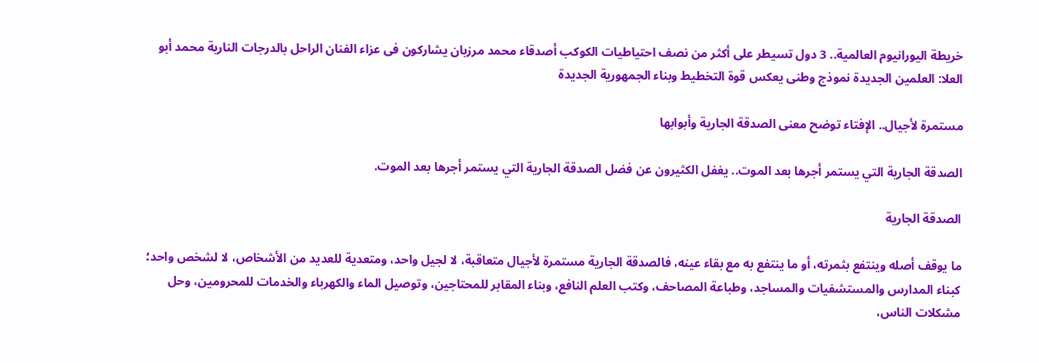خريطة اليورانيوم العالمية.. 3 دول تسيطر على أكثر من نصف احتياطيات الكوكب أصدقاء محمد مرزبان يشاركون فى عزاء الفنان الراحل بالدرجات النارية محمد أبو العلا: العلمين الجديدة نموذج وطنى يعكس قوة التخطيط وبناء الجمهورية الجديدة

مستمرة لأجيال.. الإفتاء توضح معنى الصدقة الجارية وأبوابها

الصدقة الجارية التي يستمر أجرها بعد الموت.. يغفل الكثيرون عن فضل الصدقة الجارية التي يستمر أجرها بعد الموت.

الصدقة الجارية

ما يوقف أصله وينتفع بثمرته، أو ما ينتفع به مع بقاء عينه، فالصدقة الجارية مستمرة لأجيال متعاقبة، لا لجيل واحد، ومتعدية للعديد من الأشخاص، لا لشخص واحد؛ كبناء المدارس والمستشفيات والمساجد، وطباعة المصاحف، وكتب العلم النافع، وبناء المقابر للمحتاجين، وتوصيل الماء والكهرباء والخدمات للمحرومين، وحل مشكلات الناس،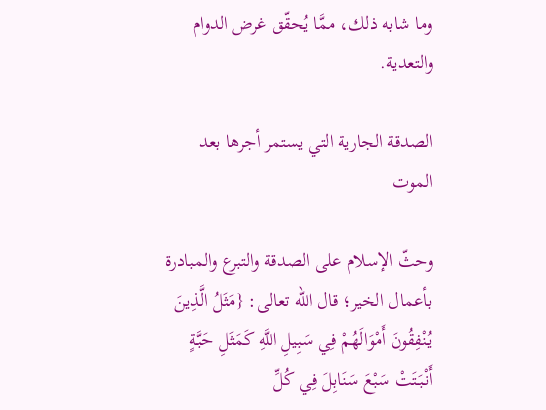وما شابه ذلك، ممَّا يُحقّق غرض الدوام والتعدية.

الصدقة الجارية التي يستمر أجرها بعد الموت

وحثّ الإسلام على الصدقة والتبرع والمبادرة بأعمال الخير؛ قال الله تعالى: {مَثَلُ الَّذِينَ يُنْفِقُونَ أَمْوَالَهُمْ فِي سَبِيلِ اللَّهِ كَمَثَلِ حَبَّةٍ أَنْبَتَتْ سَبْعَ سَنَابِلَ فِي كُلِّ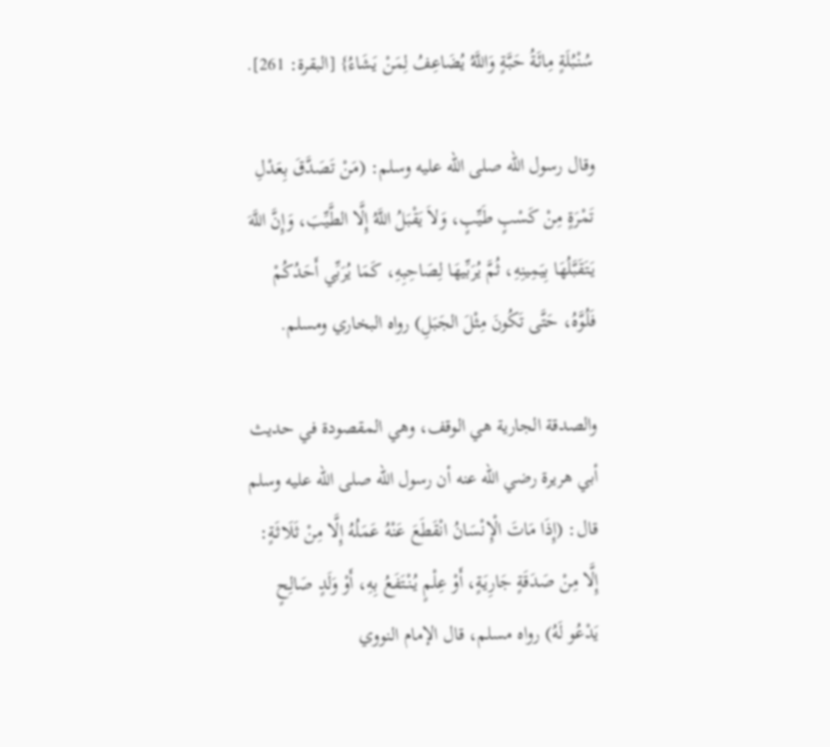سُنْبُلَةٍ مِائَةُ حَبَّةٍ وَاللَّهُ يُضَاعِفُ لِمَنْ يَشَاءُ} [البقرة: 261].

وقال رسول الله صلى الله عليه وسلم: (مَنْ تَصَدَّقَ بِعَدْلِ تَمْرَةٍ مِنْ كَسْبٍ طَيِّبٍ، وَلاَ يَقْبَلُ اللَّهُ إِلَّا الطَّيِّبَ، وَإِنَّ اللَّهَ يَتَقَبَّلُهَا بِيَمِينِهِ، ثُمَّ يُرَبِّيهَا لِصَاحِبِهِ، كَمَا يُرَبِّي أَحَدُكُمْ فَلُوَّهُ، حَتَّى تَكُونَ مِثْلَ الجَبَلِ) رواه البخاري ومسلم.

والصدقة الجارية هي الوقف، وهي المقصودة في حديث أبي هريرة رضي الله عنه أن رسول الله صلى الله عليه وسلم قال: (إِذَا مَاتَ الْإِنْسَانُ انْقَطَعَ عَنْهُ عَمَلُهُ إِلَّا مِنْ ثَلَاثَةٍ: إِلَّا مِنْ صَدَقَةٍ جَارِيَةٍ، أَوْ عِلْمٍ يُنْتَفَعُ بِهِ، أَوْ وَلَدٍ صَالِحٍ يَدْعُو لَهُ) رواه مسلم، قال الإمام النووي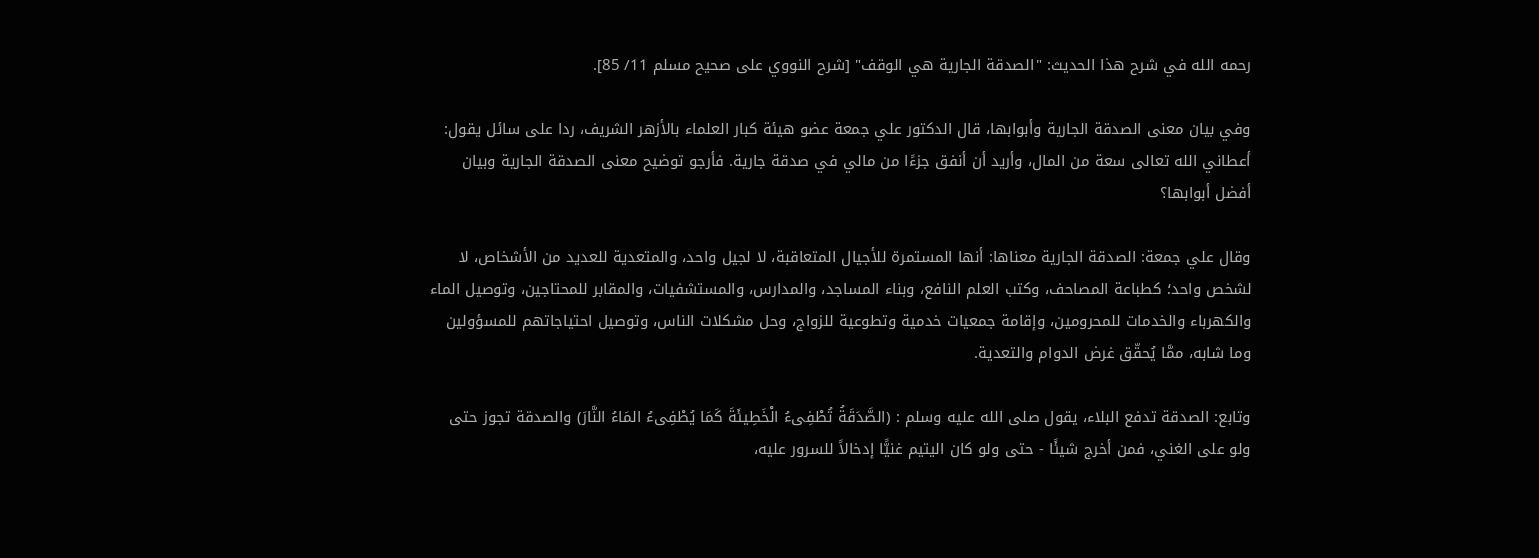رحمه الله في شرح هذا الحديث: "الصدقة الجارية هي الوقف" [شرح النووي على صحيح مسلم 11/ 85].

وفي بيان معنى الصدقة الجارية وأبوابها، قال الدكتور علي جمعة عضو هيئة كبار العلماء بالأزهر الشريف، ردا على سائل يقول: أعطاني الله تعالى سعة من المال، وأريد أن أنفق جزءًا من مالي في صدقة جارية. فأرجو توضيح معنى الصدقة الجارية وبيان أفضل أبوابها؟

وقال علي جمعة: الصدقة الجارية معناها: أنها المستمرة للأجيال المتعاقبة، لا لجيل واحد، والمتعدية للعديد من الأشخاص، لا لشخص واحد؛ كطباعة المصاحف، وكتب العلم النافع، وبناء المساجد، والمدارس، والمستشفيات، والمقابر للمحتاجين، وتوصيل الماء والكهرباء والخدمات للمحرومين، وإقامة جمعيات خدمية وتطوعية للزواج، وحل مشكلات الناس، وتوصيل احتياجاتهم للمسؤولين وما شابه، ممَّا يُحقّق غرض الدوام والتعدية.

وتابع: الصدقة تدفع البلاء، يقول صلى الله عليه وسلم : (الصَّدَقَةُ تُطْفِىءُ الْخَطِيئَةَ كَمَا يُطْفِىءُ المَاءُ النَّارَ) والصدقة تجوز حتى ولو على الغني، فمن أخرج شيئًا - حتى ولو كان اليتيم غنيًّا إدخالاً للسرور عليه،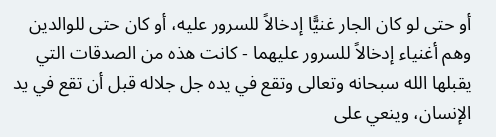أو حتى لو كان الجار غنيًّا إدخالاً للسرور عليه، أو كان حتى للوالدين وهم أغنياء إدخالاً للسرور عليهما - كانت هذه من الصدقات التي يقبلها الله سبحانه وتعالى وتقع في يده جل جلاله قبل أن تقع في يد الإنسان، وينعي على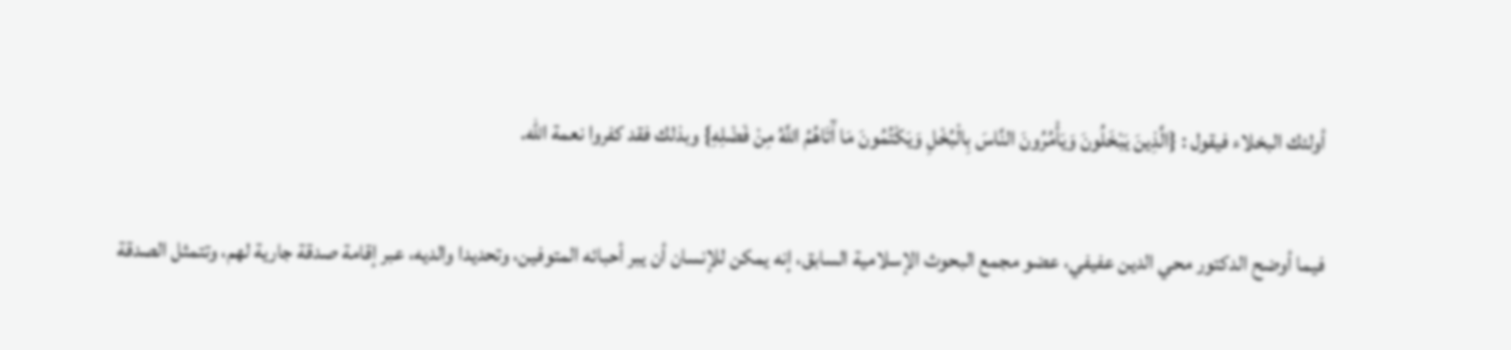أولئك البخلاء فيقول : {الَّذِينَ يَبْخَلُونَ وَيَأْمُرُونَ النَّاسَ بِالْبُخْلِ وَيَكْتُمُونَ مَا آَتَاهُمُ اللَّهُ مِنْ فَضْلِهِ} وبذلك فقد كفروا نعمة الله.

فيما أوضح الدكتور محي الدين عفيفي، عضو مجمع البحوث الإسلامية السابق، إنه يمكن للإنسان أن يبر أحبائه المتوفين، وتحديدا والديه، عبر إقامة صدقة جارية لهم، وتتمثل الصدقة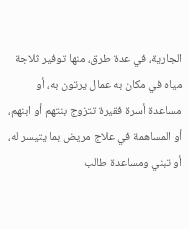الجارية، في عدة طرق، منها توفير ثلاجة مياه في مكان به عمال يرتون به، أو مساعدة أسرة فقيرة تتزوج بنتهم أو ابنهم، أو المساهمة في علاج مريض بما يتيسر له، أو تبني ومساعدة طالب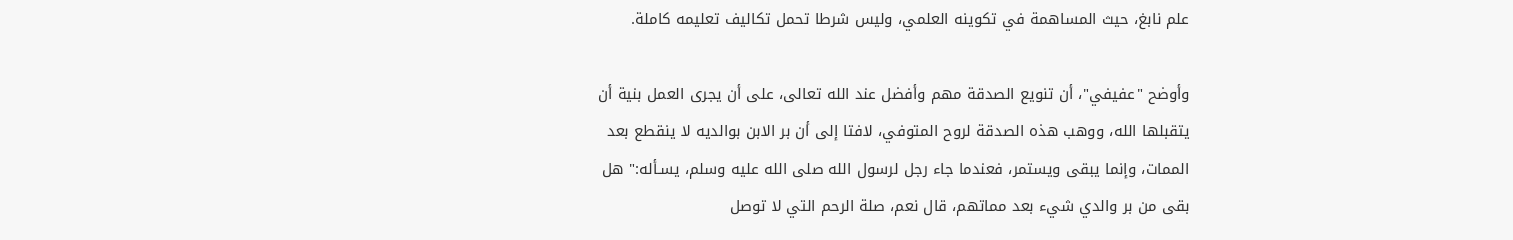علم نابغ، حيث المساهمة في تكوينه العلمي، وليس شرطا تحمل تكاليف تعليمه كاملة.

وأوضح "عفيفي"، أن تنويع الصدقة مهم وأفضل عند الله تعالى، على أن يجرى العمل بنية أن يتقبلها الله، ووهب هذه الصدقة لروح المتوفي، لافتا إلى أن بر الابن بوالديه لا ينقطع بعد الممات، وإنما يبقى ويستمر، فعندما جاء رجل لرسول الله صلى الله عليه وسلم، يسـأله:" هل بقى من بر والدي شيء بعد مماتهم، قال نعم، صلة الرحم التي لا توصل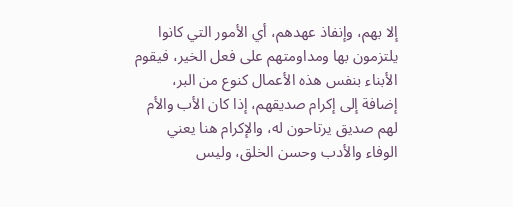إلا بهم، وإنفاذ عهدهم، أي الأمور التي كانوا يلتزمون بها ومداومتهم على فعل الخير، فيقوم الأبناء بنفس هذه الأعمال كنوع من البر، إضافة إلى إكرام صديقهم، إذا كان الأب والأم لهم صديق يرتاحون له، والإكرام هنا يعني الوفاء والأدب وحسن الخلق، وليس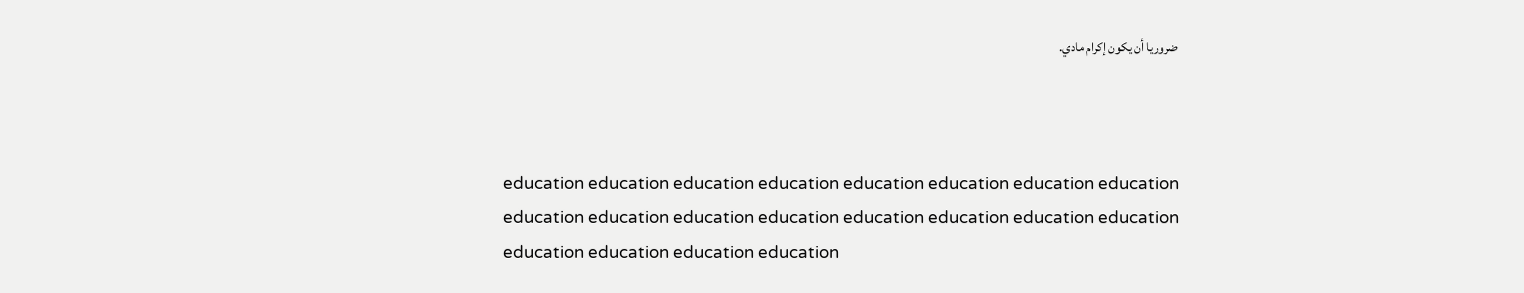ضروريا أن يكون إكرام مادي.



education education education education education education education education education education education education education education education education education education education education